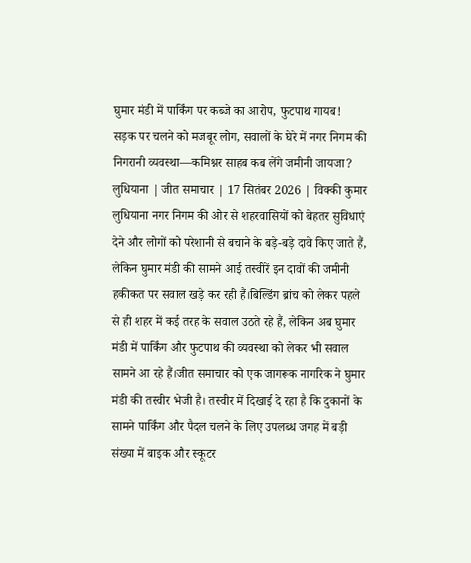घुमार मंडी में पार्किंग पर कब्जे का आरोप, फुटपाथ गायब!
सड़क पर चलने को मजबूर लोग, सवालों के घेरे में नगर निगम की निगरानी व्यवस्था—कमिश्नर साहब कब लेंगे जमीनी जायजा?
लुधियाना | जीत समाचार | 17 सितंबर 2026 | विक्की कुमार
लुधियाना नगर निगम की ओर से शहरवासियों को बेहतर सुविधाएं देने और लोगों को परेशानी से बचाने के बड़े-बड़े दावे किए जाते हैं, लेकिन घुमार मंडी की सामने आई तस्वीरें इन दावों की जमीनी हकीकत पर सवाल खड़े कर रही हैं।बिल्डिंग ब्रांच को लेकर पहले से ही शहर में कई तरह के सवाल उठते रहे हैं, लेकिन अब घुमार मंडी में पार्किंग और फुटपाथ की व्यवस्था को लेकर भी सवाल सामने आ रहे हैं।जीत समाचार को एक जागरूक नागरिक ने घुमार मंडी की तस्वीर भेजी है। तस्वीर में दिखाई दे रहा है कि दुकानों के सामने पार्किंग और पैदल चलने के लिए उपलब्ध जगह में बड़ी संख्या में बाइक और स्कूटर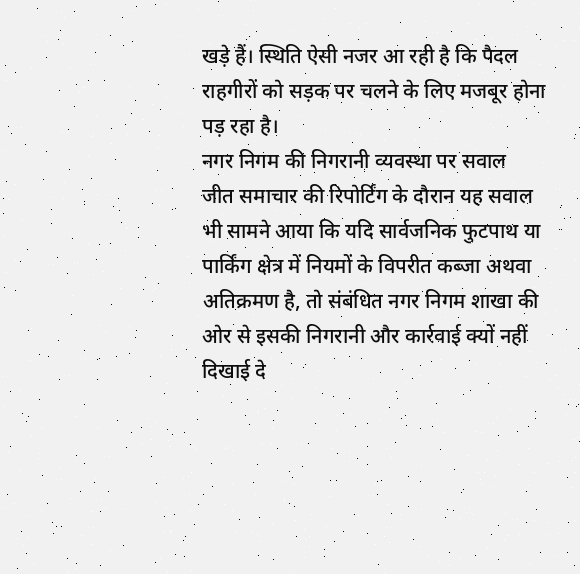खड़े हैं। स्थिति ऐसी नजर आ रही है कि पैदल राहगीरों को सड़क पर चलने के लिए मजबूर होना पड़ रहा है।
नगर निगम की निगरानी व्यवस्था पर सवाल
जीत समाचार की रिपोर्टिंग के दौरान यह सवाल भी सामने आया कि यदि सार्वजनिक फुटपाथ या पार्किंग क्षेत्र में नियमों के विपरीत कब्जा अथवा अतिक्रमण है, तो संबंधित नगर निगम शाखा की ओर से इसकी निगरानी और कार्रवाई क्यों नहीं दिखाई दे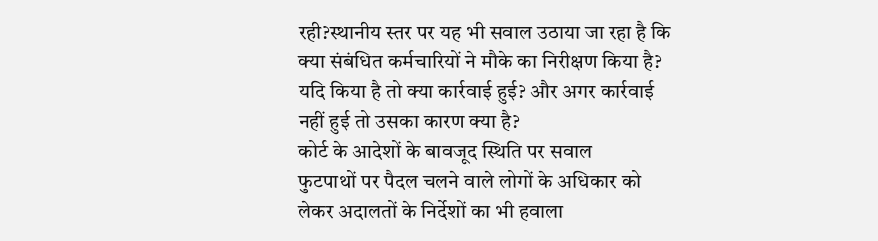रही?स्थानीय स्तर पर यह भी सवाल उठाया जा रहा है कि क्या संबंधित कर्मचारियों ने मौके का निरीक्षण किया है? यदि किया है तो क्या कार्रवाई हुई? और अगर कार्रवाई नहीं हुई तो उसका कारण क्या है?
कोर्ट के आदेशों के बावजूद स्थिति पर सवाल
फुटपाथों पर पैदल चलने वाले लोगों के अधिकार को लेकर अदालतों के निर्देशों का भी हवाला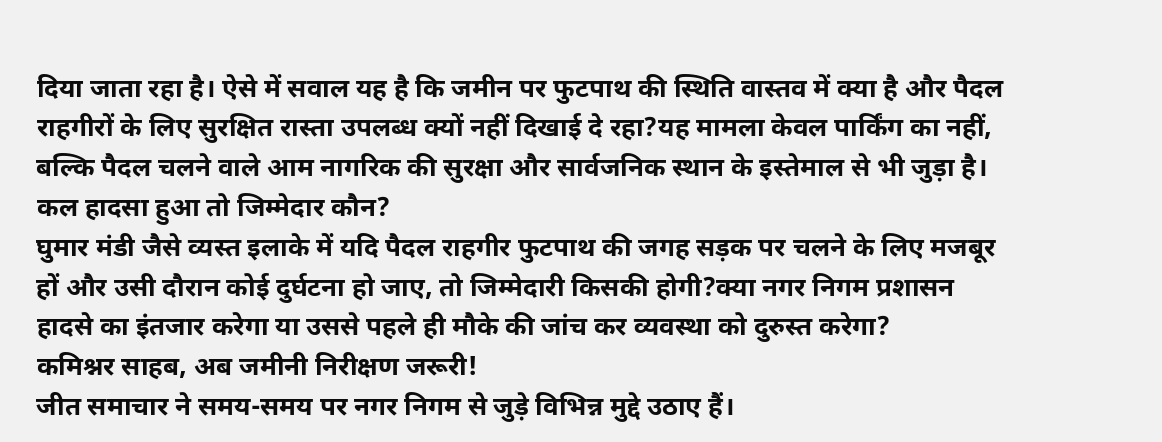दिया जाता रहा है। ऐसे में सवाल यह है कि जमीन पर फुटपाथ की स्थिति वास्तव में क्या है और पैदल राहगीरों के लिए सुरक्षित रास्ता उपलब्ध क्यों नहीं दिखाई दे रहा?यह मामला केवल पार्किंग का नहीं, बल्कि पैदल चलने वाले आम नागरिक की सुरक्षा और सार्वजनिक स्थान के इस्तेमाल से भी जुड़ा है।
कल हादसा हुआ तो जिम्मेदार कौन?
घुमार मंडी जैसे व्यस्त इलाके में यदि पैदल राहगीर फुटपाथ की जगह सड़क पर चलने के लिए मजबूर हों और उसी दौरान कोई दुर्घटना हो जाए, तो जिम्मेदारी किसकी होगी?क्या नगर निगम प्रशासन हादसे का इंतजार करेगा या उससे पहले ही मौके की जांच कर व्यवस्था को दुरुस्त करेगा?
कमिश्नर साहब, अब जमीनी निरीक्षण जरूरी!
जीत समाचार ने समय-समय पर नगर निगम से जुड़े विभिन्न मुद्दे उठाए हैं।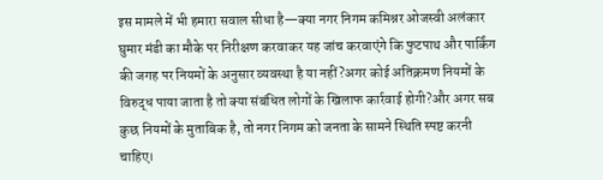इस मामले में भी हमारा सवाल सीधा है—क्या नगर निगम कमिश्नर ओजस्वी अलंकार घुमार मंडी का मौके पर निरीक्षण करवाकर यह जांच करवाएंगे कि फुटपाथ और पार्किंग की जगह पर नियमों के अनुसार व्यवस्था है या नहीं?अगर कोई अतिक्रमण नियमों के विरुद्ध पाया जाता है तो क्या संबंधित लोगों के खिलाफ कार्रवाई होगी?और अगर सब कुछ नियमों के मुताबिक है, तो नगर निगम को जनता के सामने स्थिति स्पष्ट करनी चाहिए।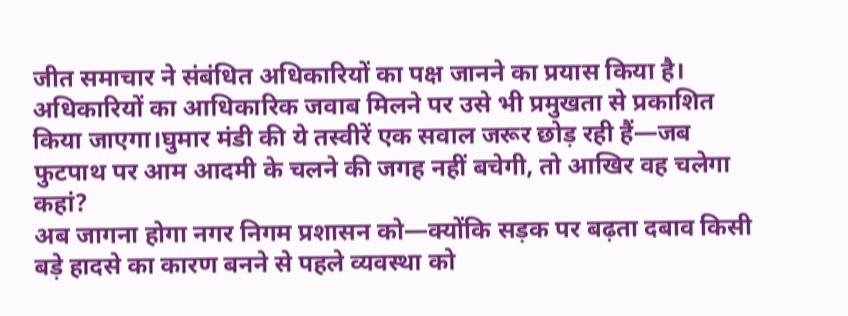जीत समाचार ने संबंधित अधिकारियों का पक्ष जानने का प्रयास किया है। अधिकारियों का आधिकारिक जवाब मिलने पर उसे भी प्रमुखता से प्रकाशित किया जाएगा।घुमार मंडी की ये तस्वीरें एक सवाल जरूर छोड़ रही हैं—जब फुटपाथ पर आम आदमी के चलने की जगह नहीं बचेगी, तो आखिर वह चलेगा कहां?
अब जागना होगा नगर निगम प्रशासन को—क्योंकि सड़क पर बढ़ता दबाव किसी बड़े हादसे का कारण बनने से पहले व्यवस्था को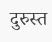दुरुस्त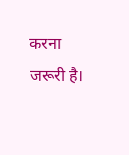करना जरूरी है।